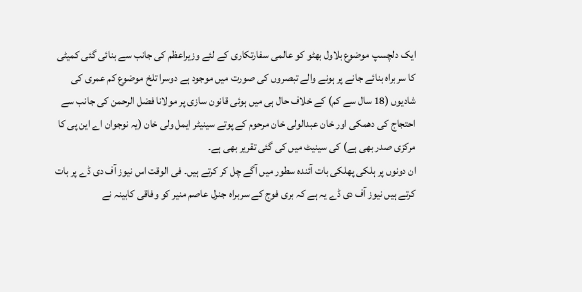ایک دلچسپ موضوع بلاول بھٹو کو عالمی سفارتکاری کے لئے وزیراعظم کی جانب سے بنائی گئی کمیٹی کا سربراہ بنائے جانے پر ہونے والے تبصروں کی صورت میں موجود ہے دوسرا تلخ موضوع کم عمری کی شادیوں (18 سال سے کم) کے خلاف حال ہی میں ہوئی قانون سازی پر مولانا فضل الرحمن کی جانب سے احتجاج کی دھمکی اور خان عبدالولی خان مرحوم کے پوتے سینیٹر ایمل ولی خان (یہ نوجوان اے این پی کا مرکزی صدر بھی ہے) کی سینیٹ میں کی گئی تقریر بھی ہے۔
ان دونوں پر ہلکی پھلکی بات آئندہ سطور میں آگے چل کر کرتے ہیں۔ فی الوقت اس نیوز آف دی ڈے پر بات کرتے ہیں نیوز آف دی ڈے یہ ہے کہ بری فوج کے سربراہ جنرل عاصم منیر کو وفاقی کابینہ نے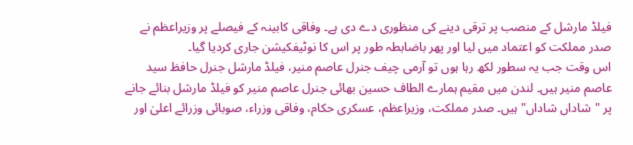فیلڈ مارشل کے منصب پر ترقی دینے کی منظوری دے دی ہے۔ وفاقی کابینہ کے فیصلے پر وزیراعظم نے صدر مملکت کو اعتماد میں لیا اور پھر باضابطہ طور پر اس کا نوٹیفکیشن جاری کردیا گیا۔
اس وقت جب یہ سطور لکھ رہا ہوں تو آرمی چیف جنرل عاصم منیر، فیلڈ مارشل جنرل حافظ سید عاصم منیر ہیں۔ لندن میں مقیم ہمارے الطاف حسین بھائی جنرل عاصم منیر کو فیلڈ مارشل بنائے جانے پر "شاداں شاداں" ہیں۔ صدر مملکت، وزیراعظم، عسکری حکام، وفاقی وزراء، صوبائی وزرائے اعلیٰ اور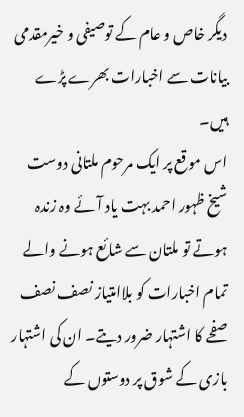دیگر خاص و عام کے توصیفی و خیرمقدمی بیانات سے اخبارات بھرے پڑے ہیں۔
اس موقع پر ایک مرحوم ملتانی دوست شیخ ظہور احمد بہت یاد آئے وہ زندہ ہوتے تو ملتان سے شائع ہونے والے تمام اخبارات کو بلاامتیاز نصف نصف صفحے کا اشتہار ضرور دیتے۔ ان کی اشتہار بازی کے شوق پر دوستوں کے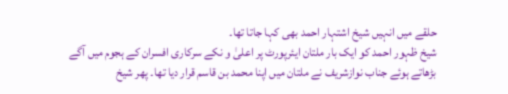حلقے میں انہیں شیخ اشتہار احمد بھی کہا جاتا تھا۔
شیخ ظہور احمد کو ایک بار ملتان ایئرپورٹ پر اعلیٰ و نکے سرکاری افسران کے ہجوم میں آگے بڑھاتے ہوئے جناب نوازشریف نے ملتان میں اپنا محمد بن قاسم قرار دیا تھا۔ پھر شیخ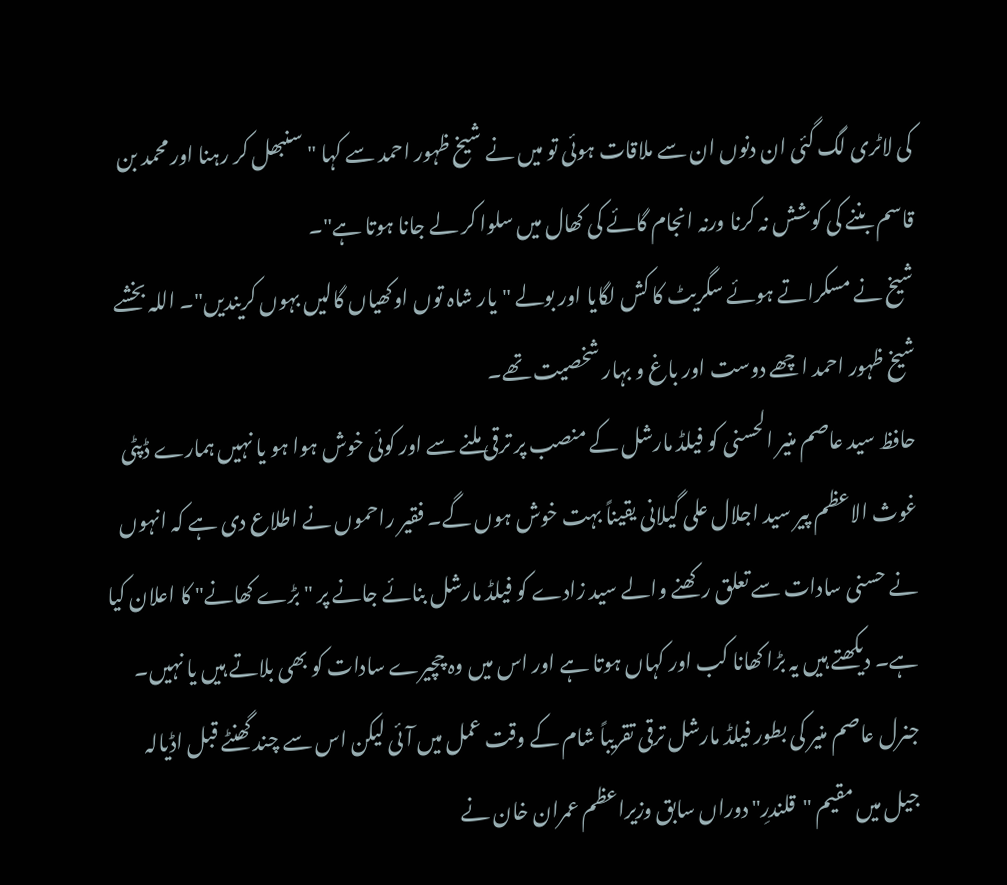کی لاٹری لگ گئی ان دنوں ان سے ملاقات ہوئی تو میں نے شیخ ظہور احمد سے کہا "سنبھل کر رہنا اور محمد بن قاسم بننے کی کوشش نہ کرنا ورنہ انجام گائے کی کھال میں سلوا کر لے جانا ہوتا ہے"۔
شیخ نے مسکراتے ہوئے سگریٹ کا کش لگایا اور بولے "یار شاہ توں اوکھیاں گالیں بہوں کریندیں"۔ اللہ بخشے شیخ ظہور احمد اچھے دوست اور باغ و بہار شخصیت تھے۔
حافظ سید عاصم منیر الحسنی کو فیلڈ مارشل کے منصب پر ترقی ملنے سے اور کوئی خوش ہوا ہو یا نہیں ہمارے ڈپٹی غوث الاعظم پیر سید اجلال علی گیلانی یقیناً بہت خوش ہوں گے۔ فقیر راحموں نے اطلاع دی ہے کہ انہوں نے حسنی سادات سے تعلق رکھنے والے سید زادے کو فیلڈ مارشل بنائے جانے پر "بڑے کھانے" کا اعلان کیا ہے۔ دیکھتے ہیں یہ بڑا کھانا کب اور کہاں ہوتا ہے اور اس میں وہ چچیرے سادات کو بھی بلاتے ہیں یا نہیں۔ جنرل عاصم منیر کی بطور فیلڈ مارشل ترقی تقریباً شام کے وقت عمل میں آئی لیکن اس سے چند گھنٹے قبل اڈیالہ جیل میں مقیم "قلندرِ" دوراں سابق وزیراعظم عمران خان نے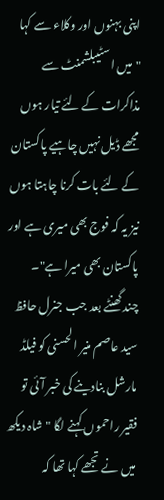اپنی بہنوں اور وکلاء سے کہا "میں اسٹیبلشمنٹ سے مذاکرات کے لئے تیار ہوں مجھے ڈیل نہیں چاہیے پاکستان کے لئے بات کرنا چاہتا ہوں نیز یہ کہ فوج بھی میری ہے اور پاکستان بھی میرا ہے"۔
چند گھنٹے بعد جب جنرل حافظ سید عاصم منیر الحسنی کو فیلڈ مارشل بنادینے کی خبر آئی تو فقیر راحموں کہنے لگا "شاہ دیکھ میں نے تجھے کہا تھا کہ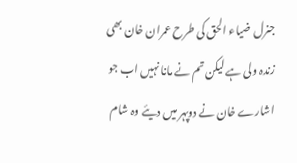جنرل ضیاء الحق کی طرح عمران خان بھی زندہ ولی ہے لیکن تم نے مانا نہیں اب جو اشارے خان نے دوپہر میں دیئے وہ شام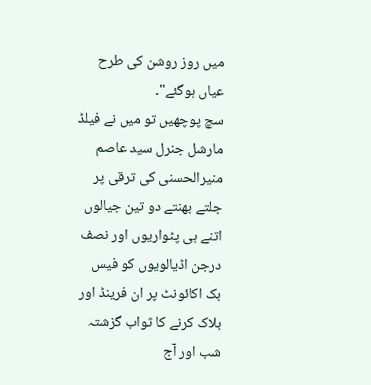میں روز روشن کی طرح عیاں ہوگئے"۔
سچ پوچھیں تو میں نے فیلڈ مارشل جنرل سید عاصم منیرالحسنی کی ترقی پر جلتے بھنتے دو تین جیالوں اتنے ہی پٹواریوں اور نصف درجن اڈیالویوں کو فیس بک اکائونٹ پر ان فرینڈ اور بلاک کرنے کا ثواب گزشتہ شب اور آج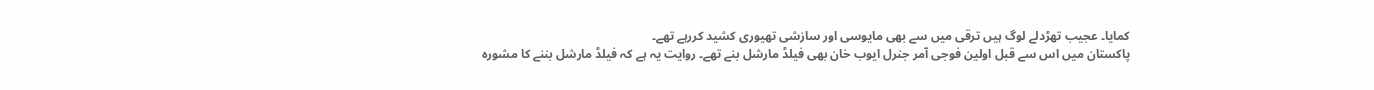کمایا۔ عجیب تھڑدلے لوگ ہیں ترقی میں سے بھی مایوسی اور سازشی تھیوری کشید کررہے تھے۔
پاکستان میں اس سے قبل اولین فوجی آمر جنرل ایوب خان بھی فیلڈ مارشل بنے تھے۔ روایت یہ ہے کہ فیلڈ مارشل بننے کا مشورہ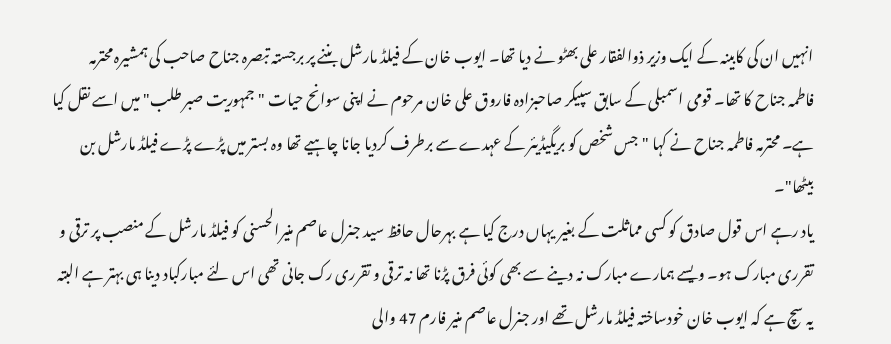انہیں ان کی کابینہ کے ایک وزیر ذوالفقار علی بھٹو نے دیا تھا۔ ایوب خان کے فیلڈ مارشل بننے پر برجستہ تبصرہ جناح صاحب کی ہمشیرہ محترمہ فاطمہ جناح کا تھا۔ قومی اسمبلی کے سابق سپیکر صاحبزادہ فاروق علی خان مرحوم نے اپنی سوانح حیات "جمہوریت صبر طلب" میں اسے نقل کیا ہے۔ محترمہ فاطمہ جناح نے کہا "جس شخص کو بریگیڈیئر کے عہدے سے برطرف کردیا جانا چاہیے تھا وہ بستر میں پڑے پڑے فیلڈ مارشل بن بیٹھا"۔
یاد رہے اس قول صادق کو کسی مماثلت کے بغیر یہاں درج کیا ہے بہرحال حافظ سید جنرل عاصم منیرالحسنی کو فیلڈ مارشل کے منصب پر ترقی و تقرری مبارک ہو۔ ویسے ہمارے مبارک نہ دینے سے بھی کوئی فرق پڑنا تھا نہ ترقی و تقرری رک جانی تھی اس لئے مبارکباد دینا ہی بہتر ہے البتہ یہ سچ ہے کہ ایوب خان خودساختہ فیلڈ مارشل تھے اور جنرل عاصم منیر فارم 47 والی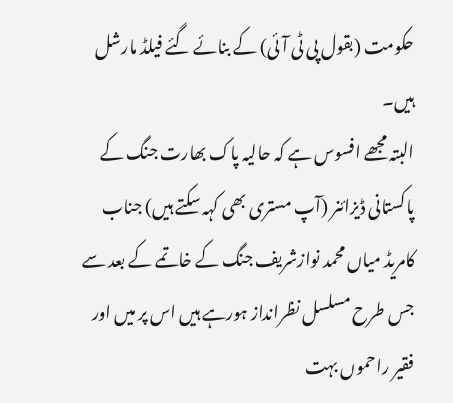حکومت (بقول پی ٹی آئی) کے بنائے گئے فیلڈ مارشل ہیں۔
البتہ مجھے افسوس ہے کہ حالیہ پاک بھارت جنگ کے پاکستانی ڈیزائنر (آپ مستری بھی کہہ سکتے ہیں) جناب کامریڈ میاں محمد نوازشریف جنگ کے خاتمے کے بعد سے جس طرح مسلسل نظرانداز ہورہے ہیں اس پر میں اور فقیر راحموں بہت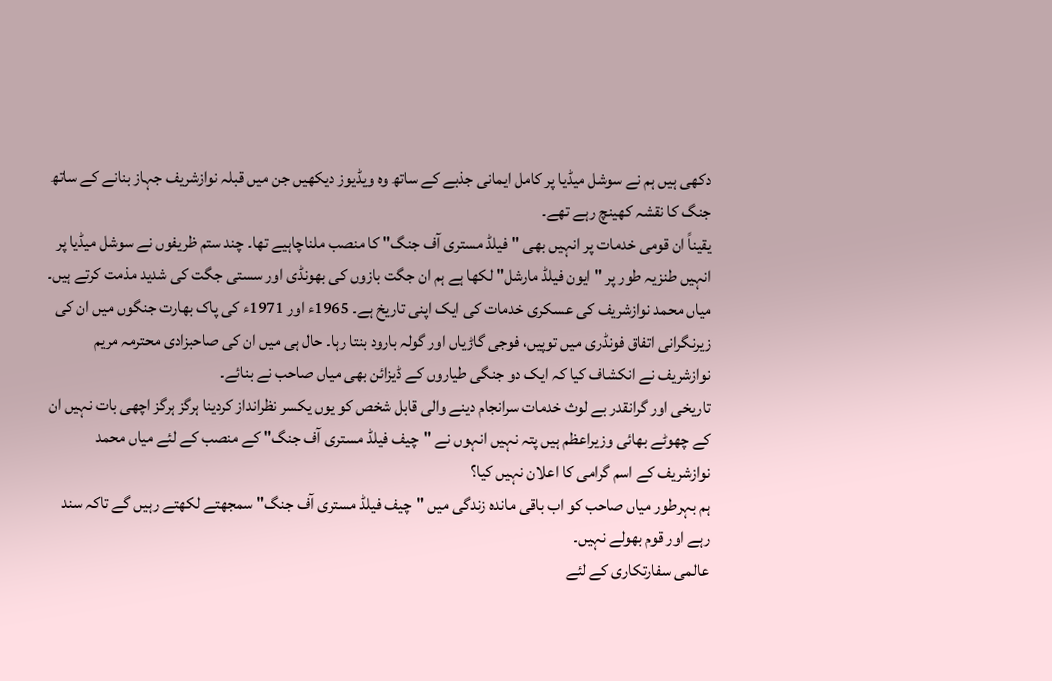دکھی ہیں ہم نے سوشل میڈیا پر کامل ایمانی جذبے کے ساتھ وہ ویڈیوز دیکھیں جن میں قبلہ نوازشریف جہاز بنانے کے ساتھ جنگ کا نقشہ کھینچ رہے تھے۔
یقیناً ان قومی خدمات پر انہیں بھی "فیلڈ مستری آف جنگ" کا منصب ملناچاہیے تھا۔ چند ستم ظریفوں نے سوشل میڈیا پر انہیں طنزیہ طور پر "ایون فیلڈ مارشل" لکھا ہے ہم ان جگت بازوں کی بھونڈی اور سستی جگت کی شدید مذمت کرتے ہیں۔
میاں محمد نوازشریف کی عسکری خدمات کی ایک اپنی تاریخ ہے۔ 1965ء اور 1971ء کی پاک بھارت جنگوں میں ان کی زیرنگرانی اتفاق فونڈری میں توپیں، فوجی گاڑیاں اور گولہ بارود بنتا رہا۔ حال ہی میں ان کی صاحبزادی محترمہ مریم نوازشریف نے انکشاف کیا کہ ایک دو جنگی طیاروں کے ڈیزائن بھی میاں صاحب نے بنائے۔
تاریخی اور گرانقدر بے لوث خدمات سرانجام دینے والی قابل شخص کو یوں یکسر نظرانداز کردینا ہرگز ہرگز اچھی بات نہیں ان کے چھوٹے بھائی وزیراعظم ہیں پتہ نہیں انہوں نے "چیف فیلڈ مستری آف جنگ" کے منصب کے لئے میاں محمد نوازشریف کے اسم گرامی کا اعلان نہیں کیا؟
ہم بہرطور میاں صاحب کو اب باقی ماندہ زندگی میں "چیف فیلڈ مستری آف جنگ" سمجھتے لکھتے رہیں گے تاکہ سند رہے اور قوم بھولے نہیں۔
عالمی سفارتکاری کے لئے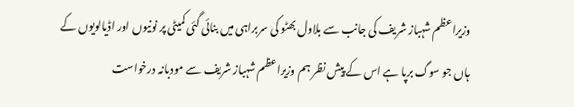وزیراعظم شہباز شریف کی جانب سے بلاول بھٹو کی سربراہی میں بنائی گئی کمیٹی پر نونیوں اور اڈیالویوں کے ہاں جو سوگ برپا ہے اس کے پیش نظر ہم وزیراعظم شہباز شریف سے مودبانہ درخواست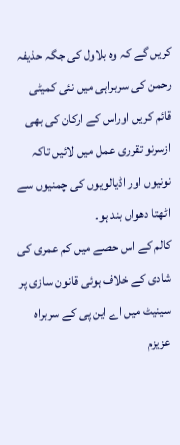کریں گے کہ وہ بلاول کی جگہ حذیفہ رحمن کی سربراہی میں نئی کمیٹی قائم کریں اوراس کے ارکان کی بھی ازسرنو تقرری عمل میں لائیں تاکہ نونیوں اور اڈیالویوں کی چمنیوں سے اٹھتا دھواں بند ہو۔
کالم کے اس حصے میں کم عمری کی شادی کے خلاف ہوئی قانون سازی پر سینیٹ میں اے این پی کے سربراہ عزیزم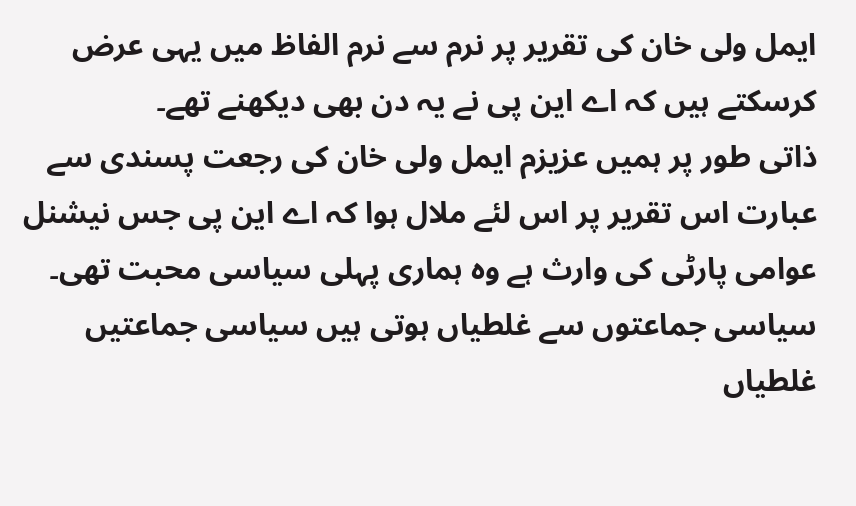ایمل ولی خان کی تقریر پر نرم سے نرم الفاظ میں یہی عرض کرسکتے ہیں کہ اے این پی نے یہ دن بھی دیکھنے تھے۔
ذاتی طور پر ہمیں عزیزم ایمل ولی خان کی رجعت پسندی سے عبارت اس تقریر پر اس لئے ملال ہوا کہ اے این پی جس نیشنل عوامی پارٹی کی وارث ہے وہ ہماری پہلی سیاسی محبت تھی۔ سیاسی جماعتوں سے غلطیاں ہوتی ہیں سیاسی جماعتیں غلطیاں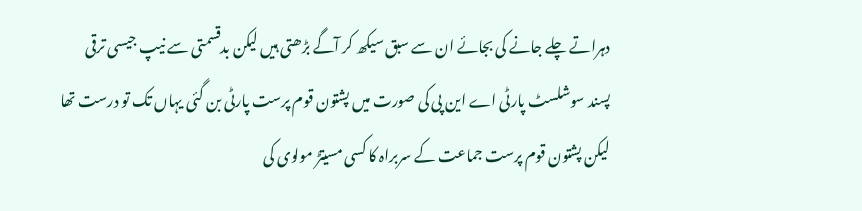دہراتے چلے جانے کی بجائے ان سے سبق سیکھ کر آگے بڑھتی ہیں لیکن بدقسمتی سے نیپ جیسی ترقی پسند سوشلسٹ پارٹی اے این پی کی صورت میں پشتون قوم پرست پارٹی بن گئی یہاں تک تو درست تھا لیکن پشتون قوم پرست جماعت کے سربراہ کا کسی مسیتڑ مولوی کی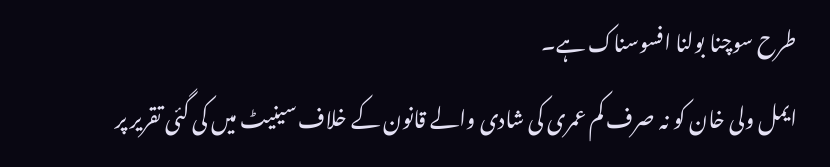طرح سوچنا بولنا افسوسناک ہے۔
ایمل ولی خان کو نہ صرف کم عمری کی شادی والے قانون کے خلاف سینیٹ میں کی گئی تقریر پر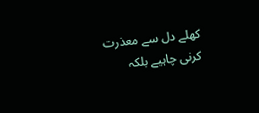کھلے دل سے معذرت کرنی چاہیے بلکہ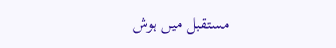مستقبل میں ہوش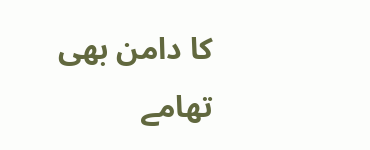کا دامن بھی تھامے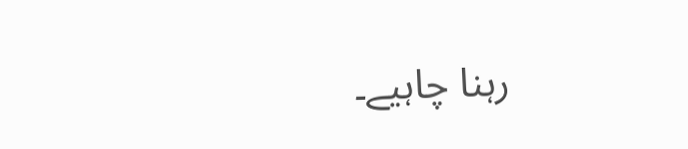رہنا چاہیے۔